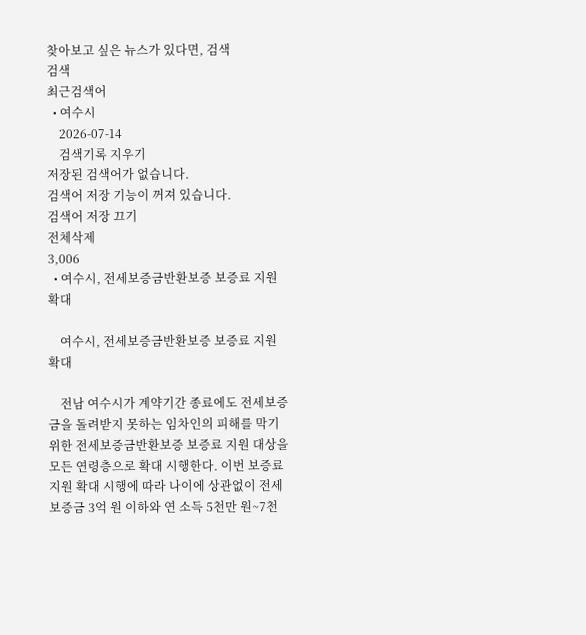찾아보고 싶은 뉴스가 있다면, 검색
검색
최근검색어
  • 여수시
    2026-07-14
    검색기록 지우기
저장된 검색어가 없습니다.
검색어 저장 기능이 꺼져 있습니다.
검색어 저장 끄기
전체삭제
3,006
  • 여수시, 전세보증금반환보증 보증료 지원 확대

    여수시, 전세보증금반환보증 보증료 지원 확대

    전남 여수시가 계약기간 종료에도 전세보증금을 돌려받지 못하는 임차인의 피해를 막기 위한 전세보증금반환보증 보증료 지원 대상을 모든 연령층으로 확대 시행한다. 이번 보증료 지원 확대 시행에 따라 나이에 상관없이 전세보증금 3억 원 이하와 연 소득 5천만 원~7천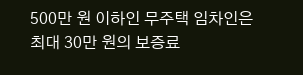500만 원 이하인 무주택 임차인은 최대 30만 원의 보증료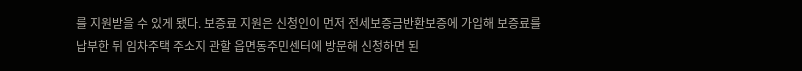를 지원받을 수 있게 됐다. 보증료 지원은 신청인이 먼저 전세보증금반환보증에 가입해 보증료를 납부한 뒤 임차주택 주소지 관할 읍면동주민센터에 방문해 신청하면 된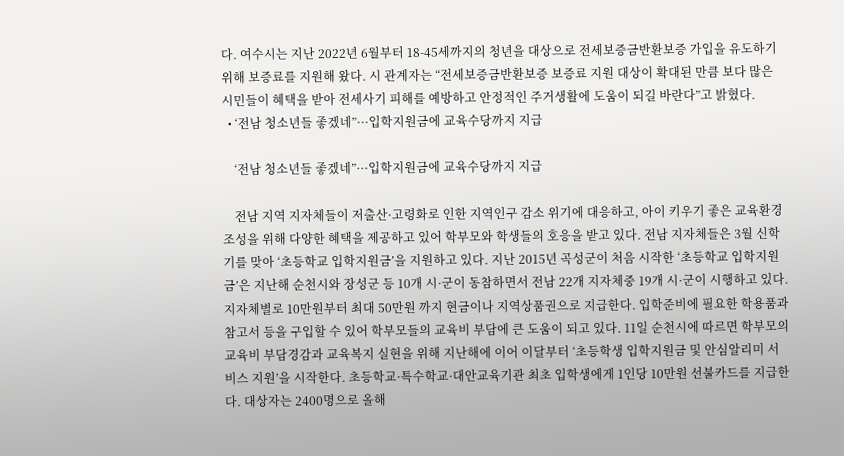다. 여수시는 지난 2022년 6월부터 18-45세까지의 청년을 대상으로 전세보증금반환보증 가입을 유도하기 위해 보증료를 지원해 왔다. 시 관계자는 “전세보증금반환보증 보증료 지원 대상이 확대된 만큼 보다 많은 시민들이 혜택을 받아 전세사기 피해를 예방하고 안정적인 주거생활에 도움이 되길 바란다”고 밝혔다.
  • ‘전남 청소년들 좋겠네”···입학지원금에 교육수당까지 지급

    ‘전남 청소년들 좋겠네”···입학지원금에 교육수당까지 지급

    전남 지역 지자체들이 저출산·고령화로 인한 지역인구 감소 위기에 대응하고, 아이 키우기 좋은 교육환경 조성을 위해 다양한 혜택을 제공하고 있어 학부모와 학생들의 호응을 받고 있다. 전남 지자체들은 3월 신학기를 맞아 ‘초등학교 입학지원금’을 지원하고 있다. 지난 2015년 곡성군이 처음 시작한 ‘초등학교 입학지원금’은 지난해 순천시와 장성군 등 10개 시·군이 동참하면서 전남 22개 지자체중 19개 시·군이 시행하고 있다. 지자체별로 10만원부터 최대 50만원 까지 현금이나 지역상품권으로 지급한다. 입학준비에 필요한 학용품과 참고서 등을 구입할 수 있어 학부모들의 교육비 부담에 큰 도움이 되고 있다. 11일 순천시에 따르면 학부모의 교육비 부담경감과 교육복지 실현을 위해 지난해에 이어 이달부터 ‘초등학생 입학지원금 및 안심알리미 서비스 지원’을 시작한다. 초등학교·특수학교·대안교육기관 최초 입학생에게 1인당 10만원 선불카드를 지급한다. 대상자는 2400명으로 올해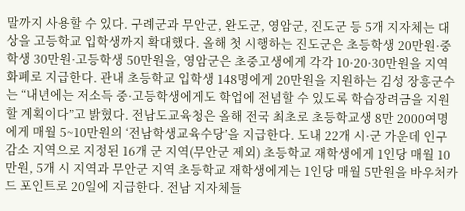말까지 사용할 수 있다. 구례군과 무안군, 완도군, 영암군, 진도군 등 5개 지자체는 대상을 고등학교 입학생까지 확대했다. 올해 첫 시행하는 진도군은 초등학생 20만원·중학생 30만원·고등학생 50만원을, 영암군은 초중고생에게 각각 10·20·30만원을 지역화폐로 지급한다. 관내 초등학교 입학생 148명에게 20만원을 지원하는 김성 장흥군수는 “내년에는 저소득 중·고등학생에게도 학업에 전념할 수 있도록 학습장려금을 지원할 계획이다”고 밝혔다. 전남도교육청은 올해 전국 최초로 초등학교생 8만 2000여명에게 매월 5~10만원의 ‘전남학생교육수당’을 지급한다. 도내 22개 시·군 가운데 인구감소 지역으로 지정된 16개 군 지역(무안군 제외) 초등학교 재학생에게 1인당 매월 10만원, 5개 시 지역과 무안군 지역 초등학교 재학생에게는 1인당 매월 5만원을 바우처카드 포인트로 20일에 지급한다. 전남 지자체들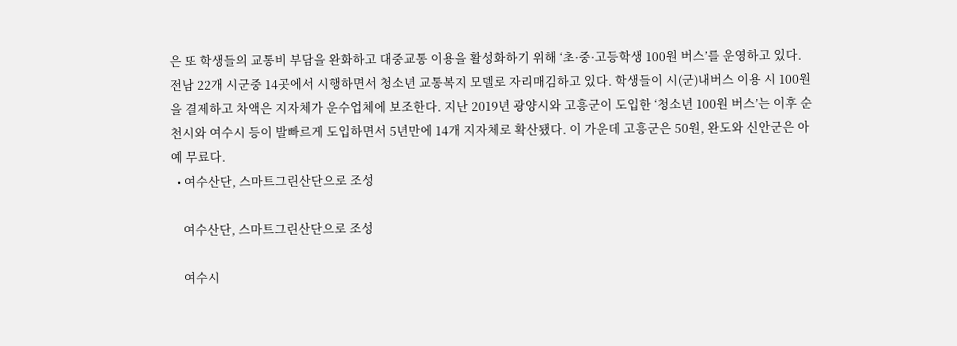은 또 학생들의 교통비 부담을 완화하고 대중교통 이용을 활성화하기 위해 ‘초·중·고등학생 100원 버스’를 운영하고 있다. 전남 22개 시군중 14곳에서 시행하면서 청소년 교통복지 모델로 자리매김하고 있다. 학생들이 시(군)내버스 이용 시 100원을 결제하고 차액은 지자체가 운수업체에 보조한다. 지난 2019년 광양시와 고흥군이 도입한 ‘청소년 100원 버스’는 이후 순천시와 여수시 등이 발빠르게 도입하면서 5년만에 14개 지자체로 확산됐다. 이 가운데 고흥군은 50원, 완도와 신안군은 아예 무료다.
  • 여수산단, 스마트그린산단으로 조성

    여수산단, 스마트그린산단으로 조성

    여수시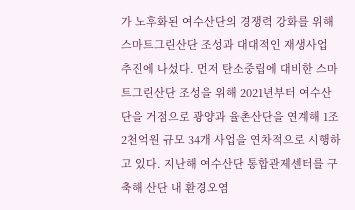가 노후화된 여수산단의 경쟁력 강화를 위해 스마트그린산단 조성과 대대적인 재생사업 추진에 나섰다. 먼저 탄소중립에 대비한 스마트그린산단 조성을 위해 2021년부터 여수산단을 거점으로 광양과 율촌산단을 연계해 1조 2천억원 규모 34개 사업을 연차적으로 시행하고 있다. 지난해 여수산단 통합관제센터를 구축해 산단 내 환경오염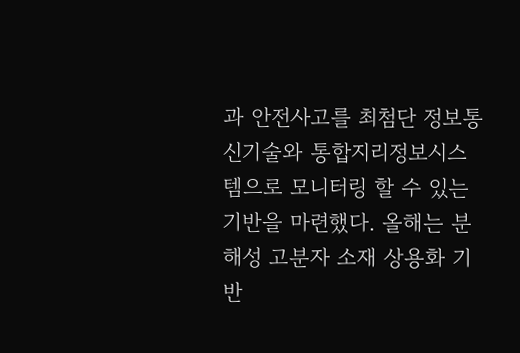과 안전사고를 최첨단 정보통신기술와 통합지리정보시스템으로 모니터링 할 수 있는 기반을 마련했다. 올해는 분해성 고분자 소재 상용화 기반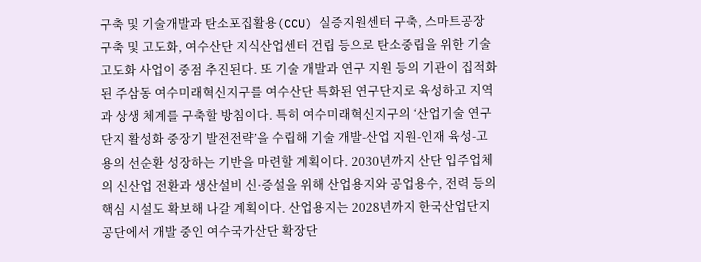구축 및 기술개발과 탄소포집활용(CCU) 실증지원센터 구축, 스마트공장 구축 및 고도화, 여수산단 지식산업센터 건립 등으로 탄소중립을 위한 기술 고도화 사업이 중점 추진된다. 또 기술 개발과 연구 지원 등의 기관이 집적화된 주삼동 여수미래혁신지구를 여수산단 특화된 연구단지로 육성하고 지역과 상생 체계를 구축할 방침이다. 특히 여수미래혁신지구의 ‘산업기술 연구단지 활성화 중장기 발전전략’을 수립해 기술 개발-산업 지원-인재 육성-고용의 선순환 성장하는 기반을 마련할 계획이다. 2030년까지 산단 입주업체의 신산업 전환과 생산설비 신·증설을 위해 산업용지와 공업용수, 전력 등의 핵심 시설도 확보해 나갈 계획이다. 산업용지는 2028년까지 한국산업단지공단에서 개발 중인 여수국가산단 확장단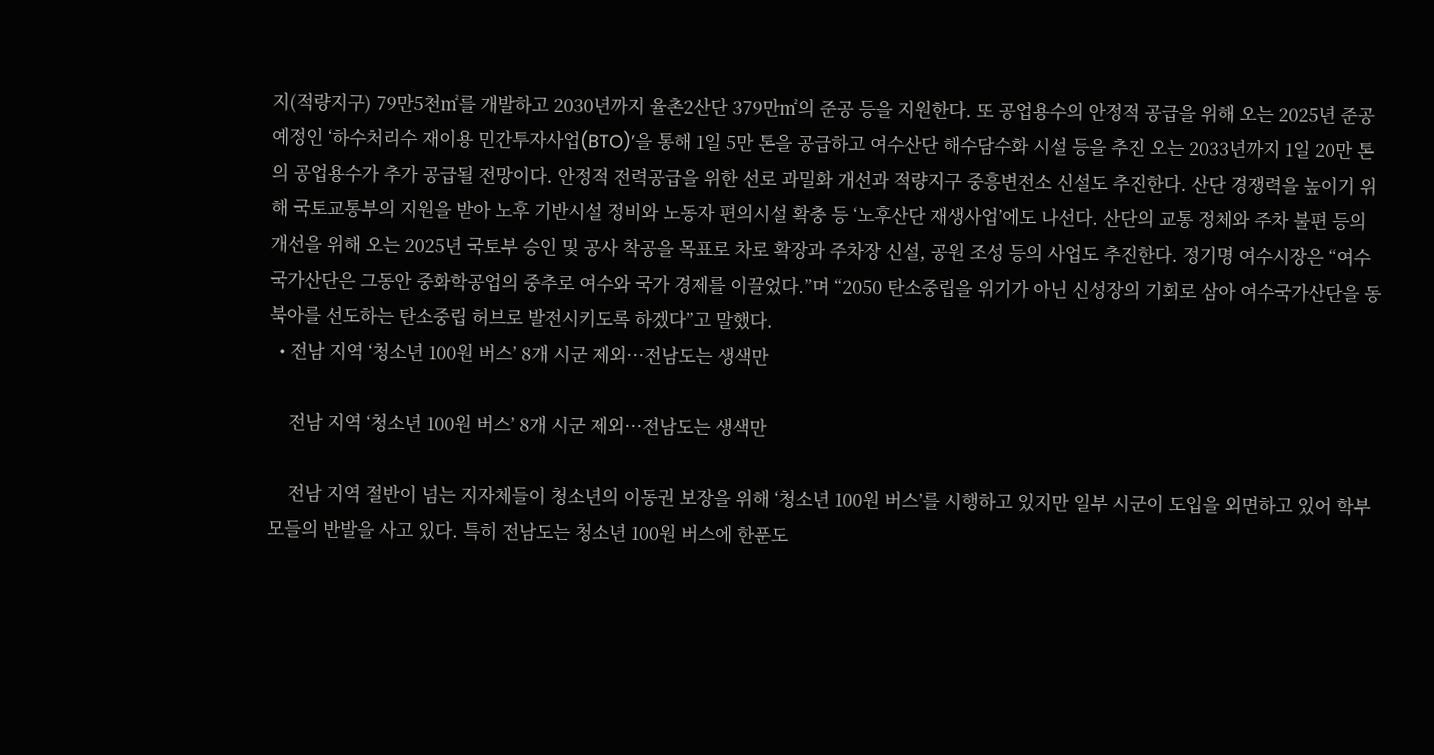지(적량지구) 79만5천㎡를 개발하고 2030년까지 율촌2산단 379만㎡의 준공 등을 지원한다. 또 공업용수의 안정적 공급을 위해 오는 2025년 준공 예정인 ‘하수처리수 재이용 민간투자사업(BTO)’을 통해 1일 5만 톤을 공급하고 여수산단 해수담수화 시설 등을 추진 오는 2033년까지 1일 20만 톤의 공업용수가 추가 공급될 전망이다. 안정적 전력공급을 위한 선로 과밀화 개선과 적량지구 중흥변전소 신설도 추진한다. 산단 경쟁력을 높이기 위해 국토교통부의 지원을 받아 노후 기반시설 정비와 노동자 편의시설 확충 등 ‘노후산단 재생사업’에도 나선다. 산단의 교통 정체와 주차 불편 등의 개선을 위해 오는 2025년 국토부 승인 및 공사 착공을 목표로 차로 확장과 주차장 신설, 공원 조성 등의 사업도 추진한다. 정기명 여수시장은 “여수국가산단은 그동안 중화학공업의 중추로 여수와 국가 경제를 이끌었다.”며 “2050 탄소중립을 위기가 아닌 신성장의 기회로 삼아 여수국가산단을 동북아를 선도하는 탄소중립 허브로 발전시키도록 하겠다”고 말했다.
  • 전남 지역 ‘청소년 100원 버스’ 8개 시군 제외···전남도는 생색만

    전남 지역 ‘청소년 100원 버스’ 8개 시군 제외···전남도는 생색만

    전남 지역 절반이 넘는 지자체들이 청소년의 이동권 보장을 위해 ‘청소년 100원 버스’를 시행하고 있지만 일부 시군이 도입을 외면하고 있어 학부모들의 반발을 사고 있다. 특히 전남도는 청소년 100원 버스에 한푼도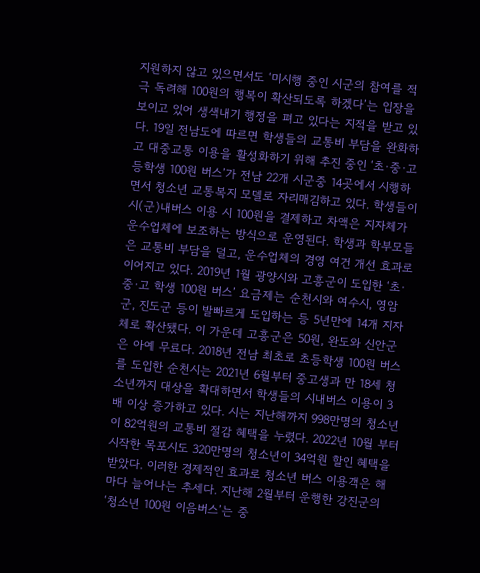지원하지 않고 있으면서도 ‘미시행 중인 시군의 참여를 적극 독려해 100원의 행복이 확산되도록 하겠다’는 입장을 보이고 있어 생색내기 행정을 펴고 있다는 지적을 받고 있다. 19일 전남도에 따르면 학생들의 교통비 부담을 완화하고 대중교통 이용을 활성화하기 위해 추진 중인 ‘초·중·고등학생 100원 버스’가 전남 22개 시군중 14곳에서 시행하면서 청소년 교통복지 모델로 자리매김하고 있다. 학생들이 시(군)내버스 이용 시 100원을 결제하고 차액은 지자체가 운수업체에 보조하는 방식으로 운영된다. 학생과 학부모들은 교통비 부담을 덜고, 운수업체의 경영 여건 개선 효과로 이어지고 있다. 2019년 1월 광양시와 고흥군이 도입한 ‘초·중·고 학생 100원 버스’ 요금제는 순천시와 여수시, 영암군, 진도군 등이 발빠르게 도입하는 등 5년만에 14개 지자체로 확산됐다. 이 가운데 고흥군은 50원, 완도와 신안군은 아예 무료다. 2018년 전남 최초로 초등학생 100원 버스를 도입한 순천시는 2021년 6월부터 중고생과 만 18세 청소년까지 대상을 확대하면서 학생들의 시내버스 이용이 3배 이상 증가하고 있다. 시는 지난해까지 998만명의 청소년이 82억원의 교통비 절감 혜택을 누렸다. 2022년 10월 부터 시작한 목포시도 320만명의 청소년이 34억원 할인 혜택을 받았다. 이러한 경제적인 효과로 청소년 버스 이용객은 해마다 늘어나는 추세다. 지난해 2월부터 운행한 강진군의 ‘청소년 100원 이음버스’는 중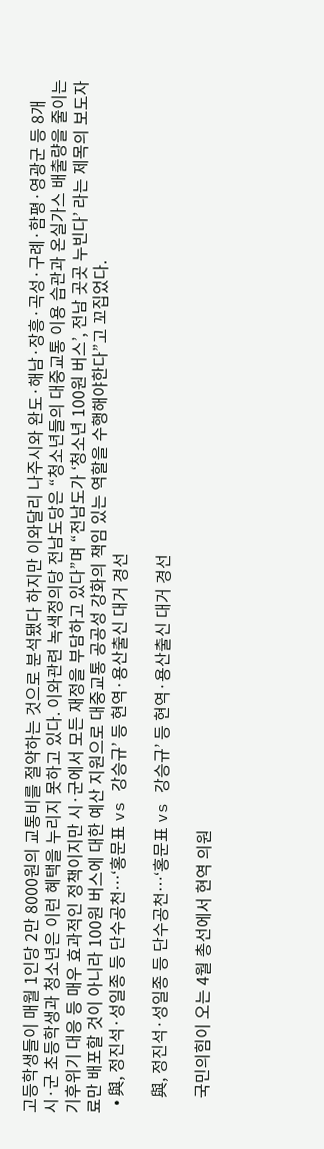고등학생들이 매월 1인당 2만 8000원의 교통비를 절약하는 것으로 분석됐다 하지만 이와달리 나주시와 완도·해남·장흥·곡성·구례·함평·영광군 등 8개 시·군 초등학생과 청소년은 이런 혜택을 누리지 못하고 있다. 이와관련 녹색정의당 전남도당은 “청소년들의 대중교통 이용 습관과 온실가스 배출량을 줄이는 기후위기 대응 등 매우 효과적인 정책이지만 시·군에서 모든 재정을 부담하고 있다”며 “전남도가 ‘청소년 100원 버스’, 전남 곳곳 누빈다’ 라는 제목의 보도자료만 배포할 것이 아니라 100원 버스에 대한 예산 지원으로 대중교통 공공성 강화의 책임 있는 역할을 수행해야한다”고 꼬집었다.
  • 與, 정진석·성일종 등 단수공천…‘홍문표 vs 강승규’ 등 현역·용산출신 대거 경선

    與, 정진석·성일종 등 단수공천…‘홍문표 vs 강승규’ 등 현역·용산출신 대거 경선

    국민의힘이 오는 4월 총선에서 현역 의원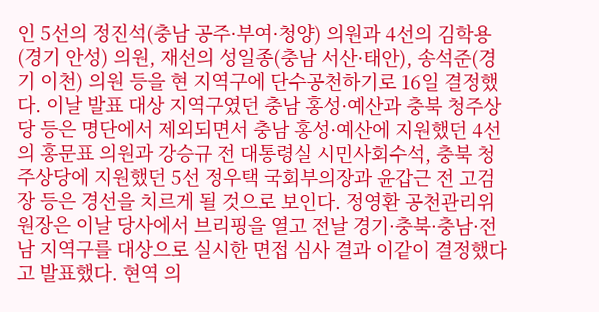인 5선의 정진석(충남 공주·부여·청양) 의원과 4선의 김학용(경기 안성) 의원, 재선의 성일종(충남 서산·태안), 송석준(경기 이천) 의원 등을 현 지역구에 단수공천하기로 16일 결정했다. 이날 발표 대상 지역구였던 충남 홍성·예산과 충북 청주상당 등은 명단에서 제외되면서 충남 홍성·예산에 지원했던 4선의 홍문표 의원과 강승규 전 대통령실 시민사회수석, 충북 청주상당에 지원했던 5선 정우택 국회부의장과 윤갑근 전 고검장 등은 경선을 치르게 될 것으로 보인다. 정영환 공천관리위원장은 이날 당사에서 브리핑을 열고 전날 경기·충북·충남·전남 지역구를 대상으로 실시한 면접 심사 결과 이같이 결정했다고 발표했다. 현역 의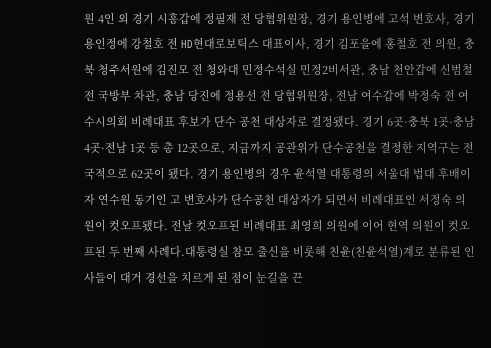원 4인 외 경기 시흥갑에 정필재 전 당협위원장, 경기 용인병에 고석 변호사, 경기 용인정에 강철호 전 HD현대로보틱스 대표이사, 경기 김포을에 홍철호 전 의원, 충북 청주서원에 김진모 전 청와대 민정수석실 민정2비서관, 충남 천안갑에 신범철 전 국방부 차관, 충남 당진에 정용선 전 당협위원장, 전남 여수갑에 박정숙 전 여수시의회 비례대표 후보가 단수 공천 대상자로 결정됐다. 경기 6곳·충북 1곳·충남 4곳·전남 1곳 등 총 12곳으로, 지금까지 공관위가 단수공천을 결정한 지역구는 전국적으로 62곳이 됐다. 경기 용인병의 경우 윤석열 대통령의 서울대 법대 후배이자 연수원 동기인 고 변호사가 단수공천 대상자가 되면서 비례대표인 서정숙 의원이 컷오프됐다. 전날 컷오프된 비례대표 최영희 의원에 이어 현역 의원이 컷오프된 두 번째 사례다.대통령실 참모 출신을 비롯해 친윤(친윤석열)계로 분류된 인사들이 대거 경선을 치르게 된 점이 눈길을 끈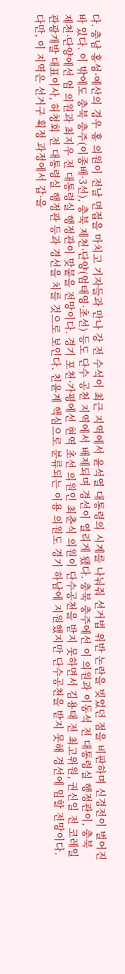다. 충남 홍성·예산의 경우 홍 의원이 전날 면접을 마치고 기자들과 만나 강 전 수석이 최근 지역에서 윤석열 대통령의 시계를 나눠줘 선거법 위반 논란을 빚었던 점을 비판하며 신경전이 벌어진 바 있다. 이 밖에도 충북 충주(이종배·3선), 충북 제천·단양(엄태영·초선) 등도 단수 공천 지역에서 배제되며 경선이 열리게 됐다. 충북 충주에선 이 의원과 이동석 전 대통령실 행정관이, 충북 제천·단양에선 엄 의원과 최지우 전 대통령실 행정관이 맞붙을 전망이다. 경기 포천·가평에선 현역 초선 의원인 최춘식 의원이 단수공천을 받지 못하면서 김용태 전 최고위원, 권신일 전 코레일관광개발 대표이사, 허청회 전 대통령실 행정관 등과 경선을 치를 것으로 보인다. 친윤계 핵심으로 분류되는 이용 의원도 경기 하남에 지원했지만 단수공천을 받지 못해 경선에 임할 전망이다. 다만, 이 지역은 선거구 획정 과정에서 갑·을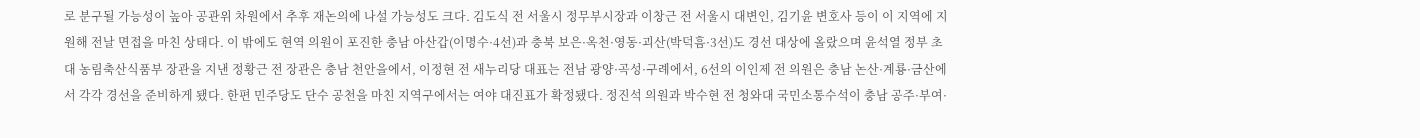로 분구될 가능성이 높아 공관위 차원에서 추후 재논의에 나설 가능성도 크다. 김도식 전 서울시 정무부시장과 이창근 전 서울시 대변인, 김기윤 변호사 등이 이 지역에 지원해 전날 면접을 마친 상태다. 이 밖에도 현역 의원이 포진한 충남 아산갑(이명수·4선)과 충북 보은·옥천·영동·괴산(박덕흠·3선)도 경선 대상에 올랐으며 윤석열 정부 초대 농림축산식품부 장관을 지낸 정황근 전 장관은 충남 천안을에서, 이정현 전 새누리당 대표는 전남 광양·곡성·구례에서, 6선의 이인제 전 의원은 충남 논산·계룡·금산에서 각각 경선을 준비하게 됐다. 한편 민주당도 단수 공천을 마친 지역구에서는 여야 대진표가 확정됐다. 정진석 의원과 박수현 전 청와대 국민소통수석이 충남 공주·부여·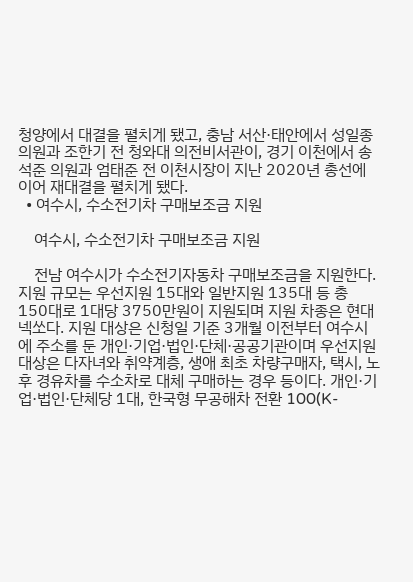청양에서 대결을 펼치게 됐고, 충남 서산·태안에서 성일종 의원과 조한기 전 청와대 의전비서관이, 경기 이천에서 송석준 의원과 엄태준 전 이천시장이 지난 2020년 총선에 이어 재대결을 펼치게 됐다.
  • 여수시, 수소전기차 구매보조금 지원

    여수시, 수소전기차 구매보조금 지원

    전남 여수시가 수소전기자동차 구매보조금을 지원한다. 지원 규모는 우선지원 15대와 일반지원 135대 등 총 150대로 1대당 3750만원이 지원되며 지원 차종은 현대 넥쏘다. 지원 대상은 신청일 기준 3개월 이전부터 여수시에 주소를 둔 개인·기업·법인·단체·공공기관이며 우선지원 대상은 다자녀와 취약계층, 생애 최초 차량구매자, 택시, 노후 경유차를 수소차로 대체 구매하는 경우 등이다. 개인·기업·법인·단체당 1대, 한국형 무공해차 전환 100(K-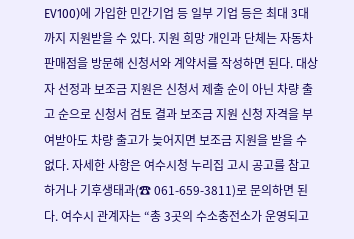EV100)에 가입한 민간기업 등 일부 기업 등은 최대 3대까지 지원받을 수 있다. 지원 희망 개인과 단체는 자동차 판매점을 방문해 신청서와 계약서를 작성하면 된다. 대상자 선정과 보조금 지원은 신청서 제출 순이 아닌 차량 출고 순으로 신청서 검토 결과 보조금 지원 신청 자격을 부여받아도 차량 출고가 늦어지면 보조금 지원을 받을 수 없다. 자세한 사항은 여수시청 누리집 고시 공고를 참고하거나 기후생태과(☎ 061-659-3811)로 문의하면 된다. 여수시 관계자는 “총 3곳의 수소충전소가 운영되고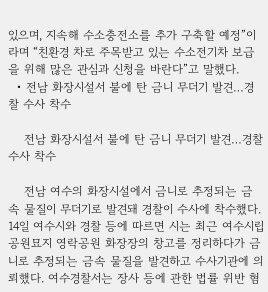있으며, 지속해 수소충전소를 추가 구축할 예정”이라며 “친환경 차로 주목받고 있는 수소전기차 보급을 위해 많은 관심과 신청을 바란다”고 말했다.
  • 전남 화장시설서 불에 탄 금니 무더기 발견…경찰 수사 착수

    전남 화장시설서 불에 탄 금니 무더기 발견…경찰 수사 착수

    전남 여수의 화장시설에서 금니로 추정되는 금속 물질이 무더기로 발견돼 경찰이 수사에 착수했다. 14일 여수시와 경찰 등에 따르면 시는 최근 여수시립공원묘지 영락공원 화장장의 창고를 정리하다가 금니로 추정되는 금속 물질을 발견하고 수사기관에 의뢰했다. 여수경찰서는 장사 등에 관한 법률 위반 혐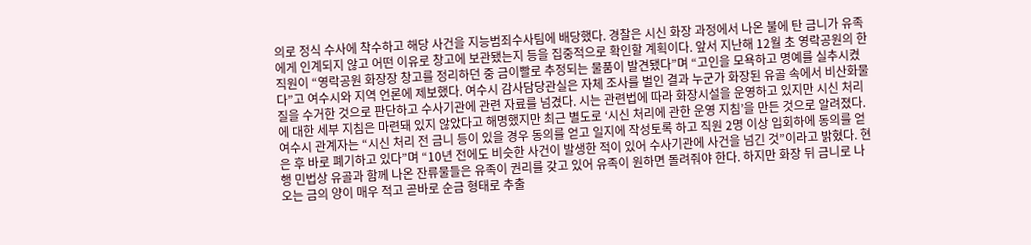의로 정식 수사에 착수하고 해당 사건을 지능범죄수사팀에 배당했다. 경찰은 시신 화장 과정에서 나온 불에 탄 금니가 유족에게 인계되지 않고 어떤 이유로 창고에 보관됐는지 등을 집중적으로 확인할 계획이다. 앞서 지난해 12월 초 영락공원의 한 직원이 “영락공원 화장장 창고를 정리하던 중 금이빨로 추정되는 물품이 발견됐다”며 “고인을 모욕하고 명예를 실추시켰다”고 여수시와 지역 언론에 제보했다. 여수시 감사담당관실은 자체 조사를 벌인 결과 누군가 화장된 유골 속에서 비산화물질을 수거한 것으로 판단하고 수사기관에 관련 자료를 넘겼다. 시는 관련법에 따라 화장시설을 운영하고 있지만 시신 처리에 대한 세부 지침은 마련돼 있지 않았다고 해명했지만 최근 별도로 ‘시신 처리에 관한 운영 지침’을 만든 것으로 알려졌다. 여수시 관계자는 “시신 처리 전 금니 등이 있을 경우 동의를 얻고 일지에 작성토록 하고 직원 2명 이상 입회하에 동의를 얻은 후 바로 폐기하고 있다”며 “10년 전에도 비슷한 사건이 발생한 적이 있어 수사기관에 사건을 넘긴 것”이라고 밝혔다. 현행 민법상 유골과 함께 나온 잔류물들은 유족이 권리를 갖고 있어 유족이 원하면 돌려줘야 한다. 하지만 화장 뒤 금니로 나오는 금의 양이 매우 적고 곧바로 순금 형태로 추출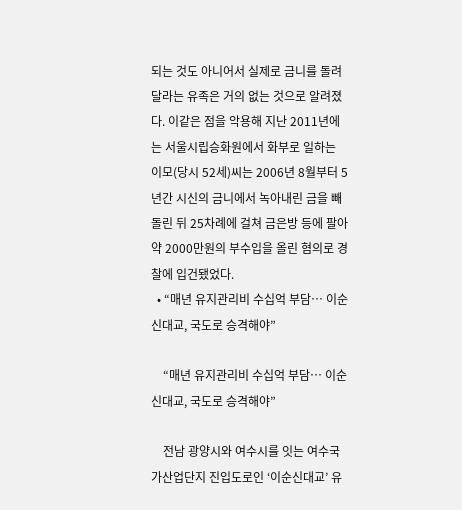되는 것도 아니어서 실제로 금니를 돌려달라는 유족은 거의 없는 것으로 알려졌다. 이같은 점을 악용해 지난 2011년에는 서울시립승화원에서 화부로 일하는 이모(당시 52세)씨는 2006년 8월부터 5년간 시신의 금니에서 녹아내린 금을 빼돌린 뒤 25차례에 걸쳐 금은방 등에 팔아 약 2000만원의 부수입을 올린 혐의로 경찰에 입건됐었다.
  • “매년 유지관리비 수십억 부담… 이순신대교, 국도로 승격해야”

    “매년 유지관리비 수십억 부담… 이순신대교, 국도로 승격해야”

    전남 광양시와 여수시를 잇는 여수국가산업단지 진입도로인 ‘이순신대교’ 유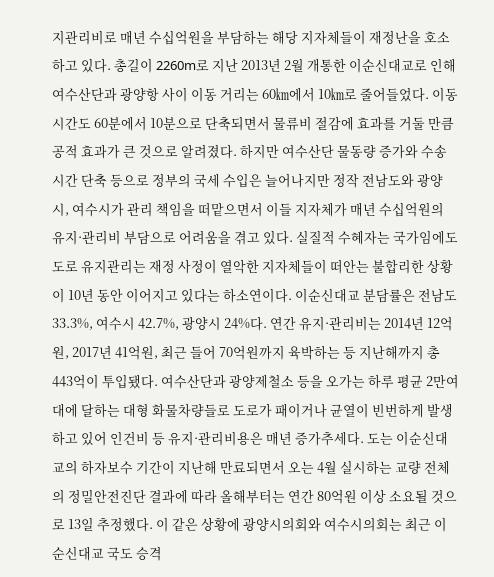지관리비로 매년 수십억원을 부담하는 해당 지자체들이 재정난을 호소하고 있다. 총길이 2260m로 지난 2013년 2월 개통한 이순신대교로 인해 여수산단과 광양항 사이 이동 거리는 60㎞에서 10㎞로 줄어들었다. 이동 시간도 60분에서 10분으로 단축되면서 물류비 절감에 효과를 거둘 만큼 공적 효과가 큰 것으로 알려졌다. 하지만 여수산단 물동량 증가와 수송 시간 단축 등으로 정부의 국세 수입은 늘어나지만 정작 전남도와 광양시, 여수시가 관리 책임을 떠맡으면서 이들 지자체가 매년 수십억원의 유지·관리비 부담으로 어려움을 겪고 있다. 실질적 수혜자는 국가임에도 도로 유지관리는 재정 사정이 열악한 지자체들이 떠안는 불합리한 상황이 10년 동안 이어지고 있다는 하소연이다. 이순신대교 분담률은 전남도 33.3%, 여수시 42.7%, 광양시 24%다. 연간 유지·관리비는 2014년 12억원, 2017년 41억원, 최근 들어 70억원까지 육박하는 등 지난해까지 총 443억이 투입됐다. 여수산단과 광양제철소 등을 오가는 하루 평균 2만여대에 달하는 대형 화물차량들로 도로가 패이거나 균열이 빈번하게 발생하고 있어 인건비 등 유지·관리비용은 매년 증가추세다. 도는 이순신대교의 하자보수 기간이 지난해 만료되면서 오는 4월 실시하는 교량 전체의 정밀안전진단 결과에 따라 올해부터는 연간 80억원 이상 소요될 것으로 13일 추정했다. 이 같은 상황에 광양시의회와 여수시의회는 최근 이순신대교 국도 승격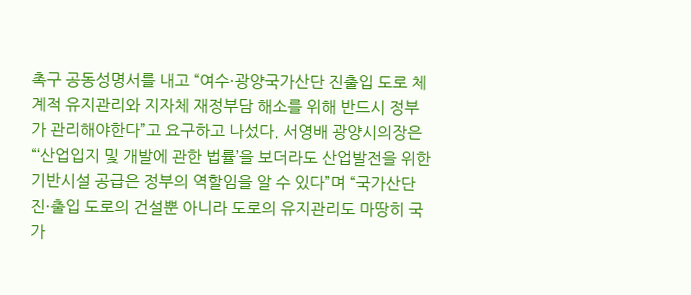촉구 공동성명서를 내고 “여수·광양국가산단 진출입 도로 체계적 유지관리와 지자체 재정부담 해소를 위해 반드시 정부가 관리해야한다”고 요구하고 나섰다. 서영배 광양시의장은 “‘산업입지 및 개발에 관한 법률’을 보더라도 산업발전을 위한 기반시설 공급은 정부의 역할임을 알 수 있다”며 “국가산단 진·출입 도로의 건설뿐 아니라 도로의 유지관리도 마땅히 국가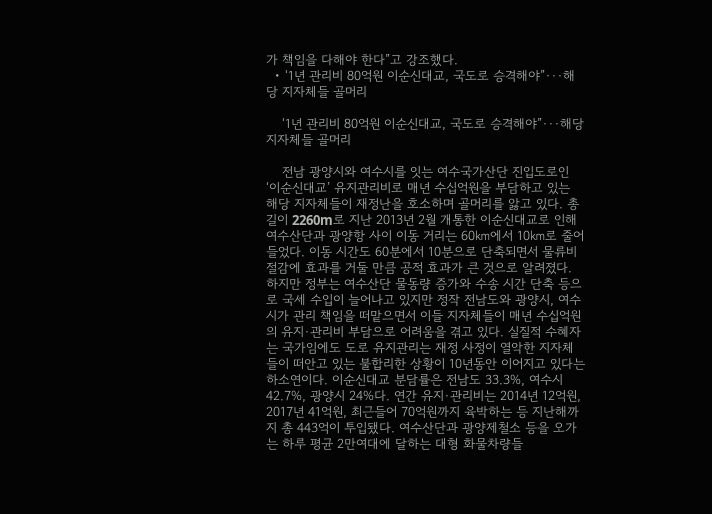가 책임을 다해야 한다”고 강조했다.
  • ‘1년 관리비 80억원 이순신대교, 국도로 승격해야”···해당 지자체들 골머리

    ‘1년 관리비 80억원 이순신대교, 국도로 승격해야”···해당 지자체들 골머리

    전남 광양시와 여수시를 잇는 여수국가산단 진입도로인 ‘이순신대교’ 유지관리비로 매년 수십억원을 부담하고 있는 해당 지자체들이 재정난을 호소하며 골머리를 앓고 있다. 총길이 2260m로 지난 2013년 2월 개통한 이순신대교로 인해 여수산단과 광양항 사이 이동 거리는 60㎞에서 10㎞로 줄어들었다. 이동 시간도 60분에서 10분으로 단축되면서 물류비 절감에 효과를 거둘 만큼 공적 효과가 큰 것으로 알려졌다. 하지만 정부는 여수산단 물동량 증가와 수송 시간 단축 등으로 국세 수입이 늘어나고 있지만 정작 전남도와 광양시, 여수시가 관리 책임을 떠맡으면서 이들 지자체들이 매년 수십억원의 유지·관리비 부담으로 어려움을 겪고 있다. 실질적 수혜자는 국가임에도 도로 유지관리는 재정 사정이 열악한 지자체들이 떠안고 있는 불합리한 상황이 10년동안 이어지고 있다는 하소연이다. 이순신대교 분담률은 전남도 33.3%, 여수시 42.7%, 광양시 24%다. 연간 유지·관리비는 2014년 12억원, 2017년 41억원, 최근들어 70억원까지 육박하는 등 지난해까지 총 443억이 투입됐다. 여수산단과 광양제철소 등을 오가는 하루 평균 2만여대에 달하는 대형 화물차량들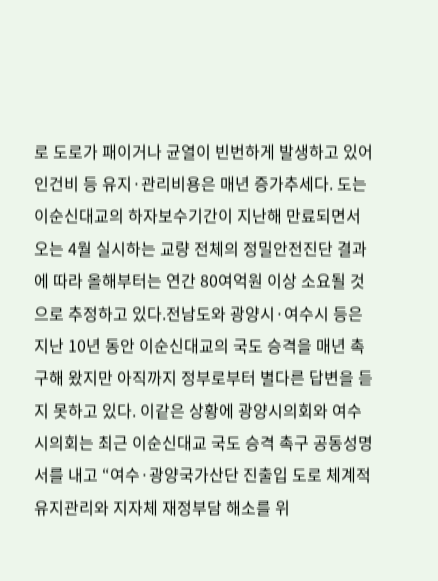로 도로가 패이거나 균열이 빈번하게 발생하고 있어 인건비 등 유지·관리비용은 매년 증가추세다. 도는 이순신대교의 하자보수기간이 지난해 만료되면서 오는 4월 실시하는 교량 전체의 정밀안전진단 결과에 따라 올해부터는 연간 80여억원 이상 소요될 것으로 추정하고 있다.전남도와 광양시·여수시 등은 지난 10년 동안 이순신대교의 국도 승격을 매년 촉구해 왔지만 아직까지 정부로부터 별다른 답변을 듣지 못하고 있다. 이같은 상황에 광양시의회와 여수시의회는 최근 이순신대교 국도 승격 촉구 공동성명서를 내고 “여수·광양국가산단 진출입 도로 체계적 유지관리와 지자체 재정부담 해소를 위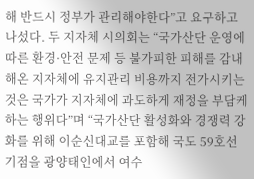해 반드시 정부가 관리해야한다”고 요구하고 나섰다. 두 지자체 시의회는 “국가산단 운영에 따른 환경·안전 문제 등 불가피한 피해를 감내해온 지자체에 유지관리 비용까지 전가시키는 것은 국가가 지자체에 과도하게 재정을 부담케하는 행위다”며 “국가산단 활성화와 경쟁력 강화를 위해 이순신대교를 포함해 국도 59호선 기점을 광양태인에서 여수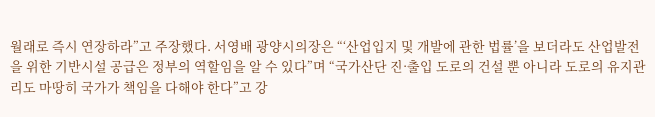월래로 즉시 연장하라”고 주장했다. 서영배 광양시의장은 “‘산업입지 및 개발에 관한 법률’을 보더라도 산업발전을 위한 기반시설 공급은 정부의 역할임을 알 수 있다”며 “국가산단 진·출입 도로의 건설 뿐 아니라 도로의 유지관리도 마땅히 국가가 책임을 다해야 한다”고 강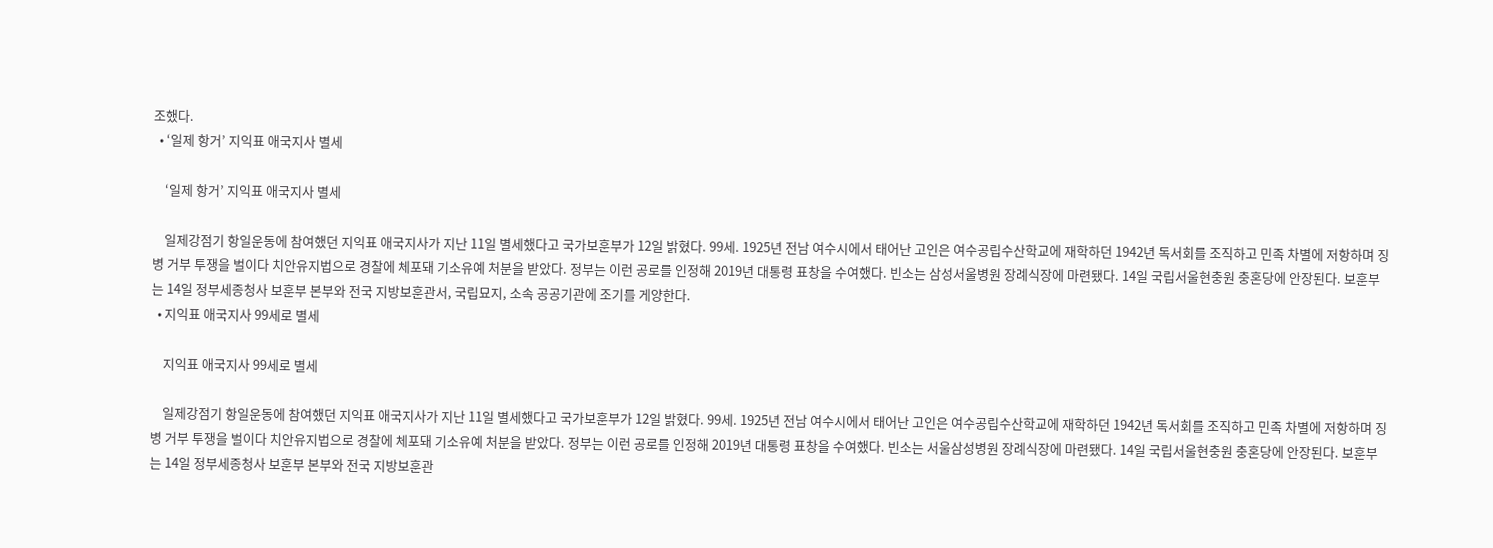조했다.
  • ‘일제 항거’ 지익표 애국지사 별세

    ‘일제 항거’ 지익표 애국지사 별세

    일제강점기 항일운동에 참여했던 지익표 애국지사가 지난 11일 별세했다고 국가보훈부가 12일 밝혔다. 99세. 1925년 전남 여수시에서 태어난 고인은 여수공립수산학교에 재학하던 1942년 독서회를 조직하고 민족 차별에 저항하며 징병 거부 투쟁을 벌이다 치안유지법으로 경찰에 체포돼 기소유예 처분을 받았다. 정부는 이런 공로를 인정해 2019년 대통령 표창을 수여했다. 빈소는 삼성서울병원 장례식장에 마련됐다. 14일 국립서울현충원 충혼당에 안장된다. 보훈부는 14일 정부세종청사 보훈부 본부와 전국 지방보훈관서, 국립묘지, 소속 공공기관에 조기를 게양한다.
  • 지익표 애국지사 99세로 별세

    지익표 애국지사 99세로 별세

    일제강점기 항일운동에 참여했던 지익표 애국지사가 지난 11일 별세했다고 국가보훈부가 12일 밝혔다. 99세. 1925년 전남 여수시에서 태어난 고인은 여수공립수산학교에 재학하던 1942년 독서회를 조직하고 민족 차별에 저항하며 징병 거부 투쟁을 벌이다 치안유지법으로 경찰에 체포돼 기소유예 처분을 받았다. 정부는 이런 공로를 인정해 2019년 대통령 표창을 수여했다. 빈소는 서울삼성병원 장례식장에 마련됐다. 14일 국립서울현충원 충혼당에 안장된다. 보훈부는 14일 정부세종청사 보훈부 본부와 전국 지방보훈관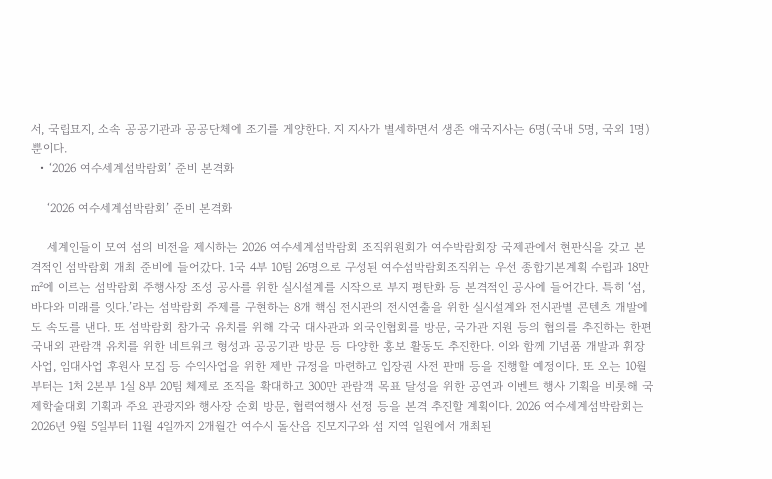서, 국립묘지, 소속 공공기관과 공공단체에 조기를 게양한다. 지 지사가 별세하면서 생존 애국지사는 6명(국내 5명, 국외 1명)뿐이다.
  • ‘2026 여수세계섬박람회’ 준비 본격화

    ‘2026 여수세계섬박람회’ 준비 본격화

    세계인들이 모여 섬의 비전을 제시하는 2026 여수세계섬박람회 조직위원회가 여수박람회장 국제관에서 현판식을 갖고 본격적인 섬박람회 개최 준비에 들어갔다. 1국 4부 10팀 26명으로 구성된 여수섬박람회조직위는 우선 종합기본계획 수립과 18만㎡에 이르는 섬박람회 주행사장 조성 공사를 위한 실시설계를 시작으로 부지 평탄화 등 본격적인 공사에 들어간다. 특히 ‘섬, 바다와 미래를 잇다.’라는 섬박람회 주제를 구현하는 8개 핵심 전시관의 전시연출을 위한 실시설계와 전시관별 콘텐츠 개발에도 속도를 낸다. 또 섬박람회 참가국 유치를 위해 각국 대사관과 외국인협회를 방문, 국가관 지원 등의 협의를 추진하는 한편 국내외 관람객 유치를 위한 네트워크 형성과 공공기관 방문 등 다양한 홍보 활동도 추진한다. 이와 함께 기념품 개발과 휘장 사업, 임대사업 후원사 모집 등 수익사업을 위한 제반 규정을 마련하고 입장권 사전 판매 등을 진행할 예정이다. 또 오는 10월부터는 1처 2본부 1실 8부 20팀 체제로 조직을 확대하고 300만 관람객 목표 달성을 위한 공연과 이벤트 행사 기획을 비롯해 국제학술대회 기획과 주요 관광지와 행사장 순회 방문, 협력여행사 선정 등을 본격 추진할 계획이다. 2026 여수세계섬박람회는 2026년 9월 5일부터 11월 4일까지 2개월간 여수시 돌산읍 진모지구와 섬 지역 일원에서 개최된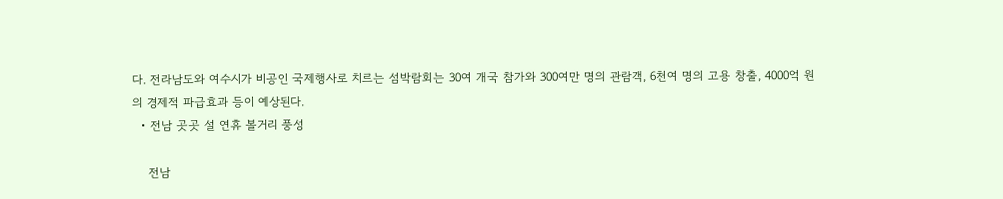다. 전라남도와 여수시가 비공인 국제행사로 치르는 섬박람회는 30여 개국 참가와 300여만 명의 관람객, 6천여 명의 고용 창출, 4000억 원의 경제적 파급효과 등이 예상된다.
  • 전남 곳곳 설 연휴 볼거리 풍성

    전남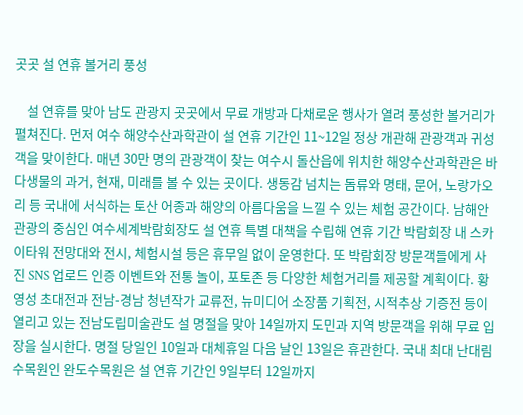곳곳 설 연휴 볼거리 풍성

    설 연휴를 맞아 남도 관광지 곳곳에서 무료 개방과 다채로운 행사가 열려 풍성한 볼거리가 펼쳐진다. 먼저 여수 해양수산과학관이 설 연휴 기간인 11~12일 정상 개관해 관광객과 귀성객을 맞이한다. 매년 30만 명의 관광객이 찾는 여수시 돌산읍에 위치한 해양수산과학관은 바다생물의 과거, 현재, 미래를 볼 수 있는 곳이다. 생동감 넘치는 돔류와 명태, 문어, 노랑가오리 등 국내에 서식하는 토산 어종과 해양의 아름다움을 느낄 수 있는 체험 공간이다. 남해안 관광의 중심인 여수세계박람회장도 설 연휴 특별 대책을 수립해 연휴 기간 박람회장 내 스카이타워 전망대와 전시, 체험시설 등은 휴무일 없이 운영한다. 또 박람회장 방문객들에게 사진 SNS 업로드 인증 이벤트와 전통 놀이, 포토존 등 다양한 체험거리를 제공할 계획이다. 황영성 초대전과 전남-경남 청년작가 교류전, 뉴미디어 소장품 기획전, 시적추상 기증전 등이 열리고 있는 전남도립미술관도 설 명절을 맞아 14일까지 도민과 지역 방문객을 위해 무료 입장을 실시한다. 명절 당일인 10일과 대체휴일 다음 날인 13일은 휴관한다. 국내 최대 난대림 수목원인 완도수목원은 설 연휴 기간인 9일부터 12일까지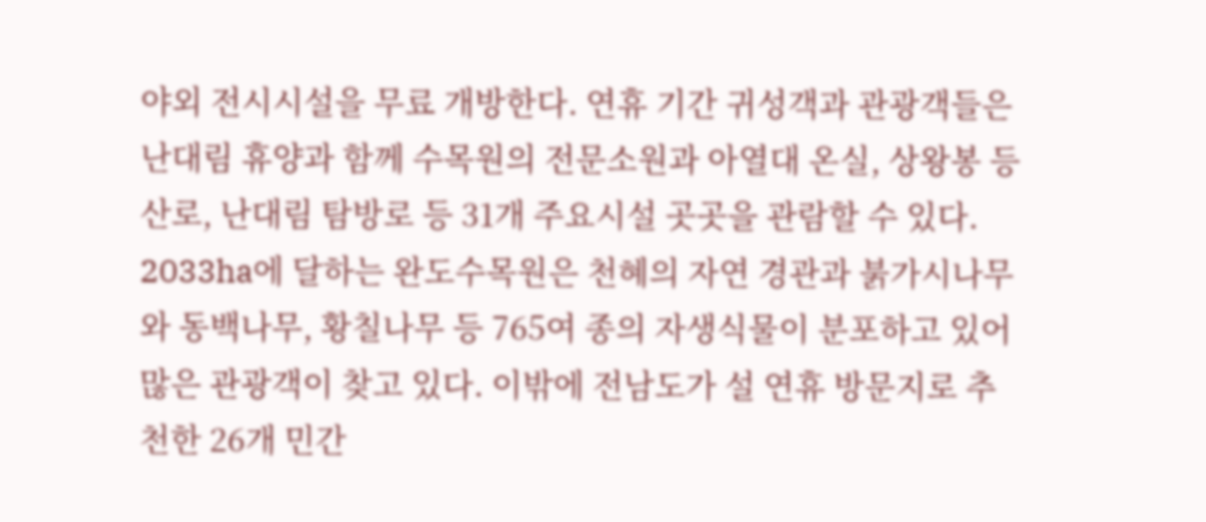야외 전시시설을 무료 개방한다. 연휴 기간 귀성객과 관광객들은 난대림 휴양과 함께 수목원의 전문소원과 아열대 온실, 상왕봉 등산로, 난대림 탐방로 등 31개 주요시설 곳곳을 관람할 수 있다. 2033ha에 달하는 완도수목원은 천혜의 자연 경관과 붉가시나무와 동백나무, 황칠나무 등 765여 종의 자생식물이 분포하고 있어 많은 관광객이 찾고 있다. 이밖에 전남도가 설 연휴 방문지로 추천한 26개 민간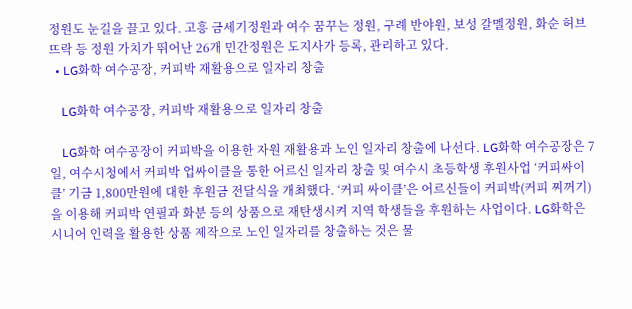정원도 눈길을 끌고 있다. 고흥 금세기정원과 여수 꿈꾸는 정원, 구례 반야원, 보성 갈멜정원, 화순 허브뜨락 등 정원 가치가 뛰어난 26개 민간정원은 도지사가 등록, 관리하고 있다.
  • LG화학 여수공장, 커피박 재활용으로 일자리 창출

    LG화학 여수공장, 커피박 재활용으로 일자리 창출

    LG화학 여수공장이 커피박을 이용한 자원 재활용과 노인 일자리 창출에 나선다. LG화학 여수공장은 7일, 여수시청에서 커피박 업싸이클을 통한 어르신 일자리 창출 및 여수시 초등학생 후원사업 ‘커피싸이클’ 기금 1,800만원에 대한 후원금 전달식을 개최했다. ‘커피 싸이클’은 어르신들이 커피박(커피 찌꺼기)을 이용해 커피박 연필과 화분 등의 상품으로 재탄생시켜 지역 학생들을 후원하는 사업이다. LG화학은 시니어 인력을 활용한 상품 제작으로 노인 일자리를 창출하는 것은 물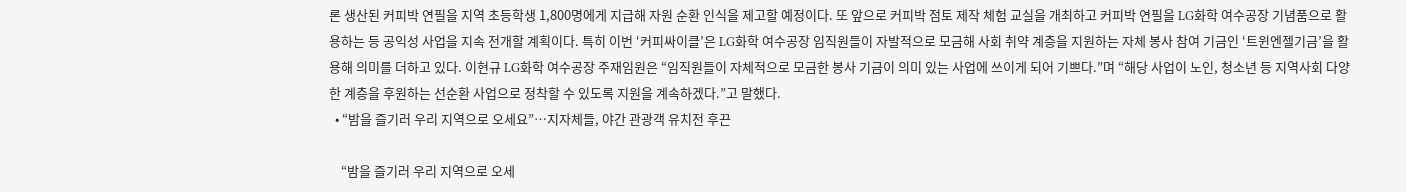론 생산된 커피박 연필을 지역 초등학생 1,800명에게 지급해 자원 순환 인식을 제고할 예정이다. 또 앞으로 커피박 점토 제작 체험 교실을 개최하고 커피박 연필을 LG화학 여수공장 기념품으로 활용하는 등 공익성 사업을 지속 전개할 계획이다. 특히 이번 ‘커피싸이클’은 LG화학 여수공장 임직원들이 자발적으로 모금해 사회 취약 계층을 지원하는 자체 봉사 참여 기금인 ‘트윈엔젤기금’을 활용해 의미를 더하고 있다. 이현규 LG화학 여수공장 주재임원은 “임직원들이 자체적으로 모금한 봉사 기금이 의미 있는 사업에 쓰이게 되어 기쁘다.”며 “해당 사업이 노인, 청소년 등 지역사회 다양한 계층을 후원하는 선순환 사업으로 정착할 수 있도록 지원을 계속하겠다.”고 말했다.
  • “밤을 즐기러 우리 지역으로 오세요”…지자체들, 야간 관광객 유치전 후끈

    “밤을 즐기러 우리 지역으로 오세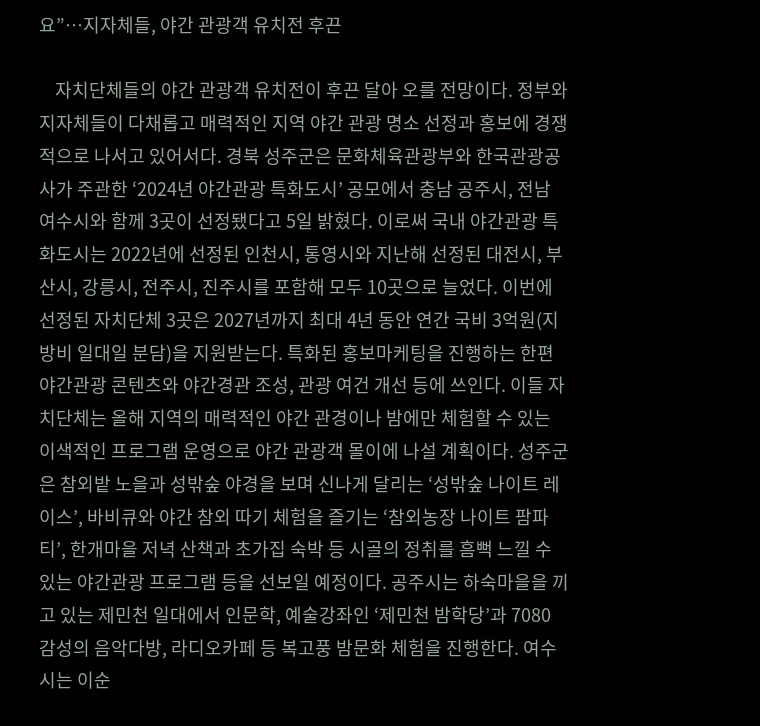요”…지자체들, 야간 관광객 유치전 후끈

    자치단체들의 야간 관광객 유치전이 후끈 달아 오를 전망이다. 정부와 지자체들이 다채롭고 매력적인 지역 야간 관광 명소 선정과 홍보에 경쟁적으로 나서고 있어서다. 경북 성주군은 문화체육관광부와 한국관광공사가 주관한 ‘2024년 야간관광 특화도시’ 공모에서 충남 공주시, 전남 여수시와 함께 3곳이 선정됐다고 5일 밝혔다. 이로써 국내 야간관광 특화도시는 2022년에 선정된 인천시, 통영시와 지난해 선정된 대전시, 부산시, 강릉시, 전주시, 진주시를 포함해 모두 10곳으로 늘었다. 이번에 선정된 자치단체 3곳은 2027년까지 최대 4년 동안 연간 국비 3억원(지방비 일대일 분담)을 지원받는다. 특화된 홍보마케팅을 진행하는 한편 야간관광 콘텐츠와 야간경관 조성, 관광 여건 개선 등에 쓰인다. 이들 자치단체는 올해 지역의 매력적인 야간 관경이나 밤에만 체험할 수 있는 이색적인 프로그램 운영으로 야간 관광객 몰이에 나설 계획이다. 성주군은 참외밭 노을과 성밖숲 야경을 보며 신나게 달리는 ‘성밖숲 나이트 레이스’, 바비큐와 야간 참외 따기 체험을 즐기는 ‘참외농장 나이트 팜파티’, 한개마을 저녁 산책과 초가집 숙박 등 시골의 정취를 흠뻑 느낄 수 있는 야간관광 프로그램 등을 선보일 예정이다. 공주시는 하숙마을을 끼고 있는 제민천 일대에서 인문학, 예술강좌인 ‘제민천 밤학당’과 7080 감성의 음악다방, 라디오카페 등 복고풍 밤문화 체험을 진행한다. 여수시는 이순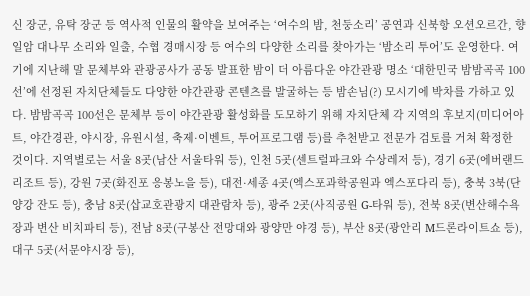신 장군, 유탁 장군 등 역사적 인물의 활약을 보여주는 ‘여수의 밤, 천둥소리’ 공연과 신북항 오션오르간, 향일암 대나무 소리와 일출, 수협 경매시장 등 여수의 다양한 소리를 찾아가는 ‘밤소리 투어’도 운영한다. 여기에 지난해 말 문체부와 관광공사가 공동 발표한 밤이 더 아름다운 야간관광 명소 ‘대한민국 밤밤곡곡 100선’에 선정된 자치단체들도 다양한 야간관광 콘텐츠를 발굴하는 등 밤손님(?) 모시기에 박차를 가하고 있다. 밤밤곡곡 100선은 문체부 등이 야간관광 활성화를 도모하기 위해 자치단체 각 지역의 후보지(미디어아트, 야간경관, 야시장, 유원시설, 축제·이벤트, 투어프로그램 등)를 추천받고 전문가 검토를 거쳐 확정한 것이다. 지역별로는 서울 8곳(남산 서울타워 등), 인천 5곳(센트럴파크와 수상레저 등), 경기 6곳(에버랜드 리조트 등), 강원 7곳(화진포 응봉노을 등), 대전·세종 4곳(엑스포과학공원과 엑스포다리 등), 충북 3북(단양강 잔도 등), 충남 8곳(삽교호관광지 대관람차 등), 광주 2곳(사직공원 G-타워 등), 전북 8곳(변산해수욕장과 변산 비치파티 등), 전남 8곳(구봉산 전망대와 광양만 야경 등), 부산 8곳(광안리 M드론라이트쇼 등), 대구 5곳(서문야시장 등),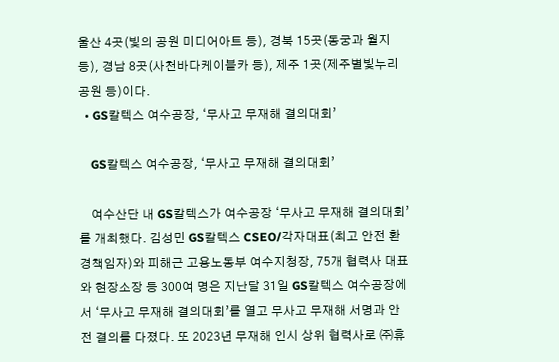울산 4곳(빛의 공원 미디어아트 등), 경북 15곳(동궁과 월지 등), 경남 8곳(사천바다케이블카 등), 제주 1곳(제주별빛누리공원 등)이다.
  • GS칼텍스 여수공장, ‘무사고 무재해 결의대회’

    GS칼텍스 여수공장, ‘무사고 무재해 결의대회’

    여수산단 내 GS칼텍스가 여수공장 ‘무사고 무재해 결의대회’를 개최했다. 김성민 GS칼텍스 CSEO/각자대표(최고 안전 환경책임자)와 피해근 고용노동부 여수지청장, 75개 협력사 대표와 현장소장 등 300여 명은 지난달 31일 GS칼텍스 여수공장에서 ‘무사고 무재해 결의대회’를 열고 무사고 무재해 서명과 안전 결의를 다졌다. 또 2023년 무재해 인시 상위 협력사로 ㈜휴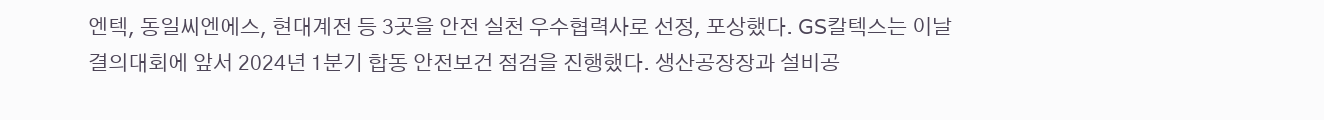엔텍, 동일씨엔에스, 현대계전 등 3곳을 안전 실천 우수협력사로 선정, 포상했다. GS칼텍스는 이날 결의대회에 앞서 2024년 1분기 합동 안전보건 점검을 진행했다. 생산공장장과 설비공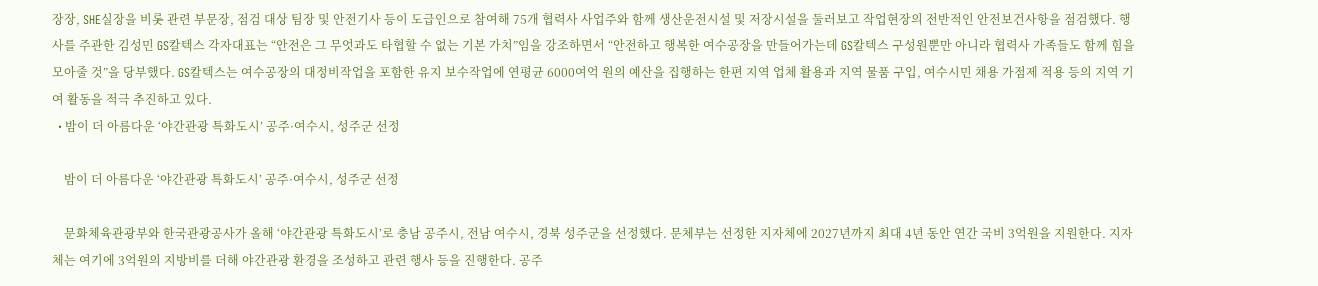장장, SHE실장을 비롯 관련 부문장, 점검 대상 팀장 및 안전기사 등이 도급인으로 참여해 75개 협력사 사업주와 함께 생산운전시설 및 저장시설을 둘러보고 작업현장의 전반적인 안전보건사항을 점검했다. 행사를 주관한 김성민 GS칼텍스 각자대표는 “안전은 그 무엇과도 타협할 수 없는 기본 가치”임을 강조하면서 “안전하고 행복한 여수공장을 만들어가는데 GS칼텍스 구성원뿐만 아니라 협력사 가족들도 함께 힘을 모아줄 것”을 당부했다. GS칼텍스는 여수공장의 대정비작업을 포함한 유지 보수작업에 연평균 6000여억 원의 예산을 집행하는 한편 지역 업체 활용과 지역 물품 구입, 여수시민 채용 가점제 적용 등의 지역 기여 활동을 적극 추진하고 있다.
  • 밤이 더 아름다운 ‘야간관광 특화도시’ 공주·여수시, 성주군 선정

    밤이 더 아름다운 ‘야간관광 특화도시’ 공주·여수시, 성주군 선정

    문화체육관광부와 한국관광공사가 올해 ‘야간관광 특화도시’로 충남 공주시, 전남 여수시, 경북 성주군을 선정했다. 문체부는 선정한 지자체에 2027년까지 최대 4년 동안 연간 국비 3억원을 지원한다. 지자체는 여기에 3억원의 지방비를 더해 야간관광 환경을 조성하고 관련 행사 등을 진행한다. 공주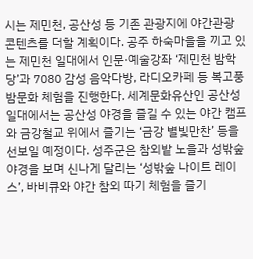시는 제민천, 공산성 등 기존 관광지에 야간관광 콘텐츠를 더할 계획이다. 공주 하숙마을을 끼고 있는 제민천 일대에서 인문·예술강좌 ‘제민천 밤학당’과 7080 감성 음악다방, 라디오카페 등 복고풍 밤문화 체험을 진행한다. 세계문화유산인 공산성 일대에서는 공산성 야경을 즐길 수 있는 야간 캠프와 금강철교 위에서 즐기는 ‘금강 별빛만찬’ 등을 선보일 예정이다. 성주군은 참외밭 노을과 성밖숲 야경을 보며 신나게 달리는 ‘성밖숲 나이트 레이스’, 바비큐와 야간 참외 따기 체험을 즐기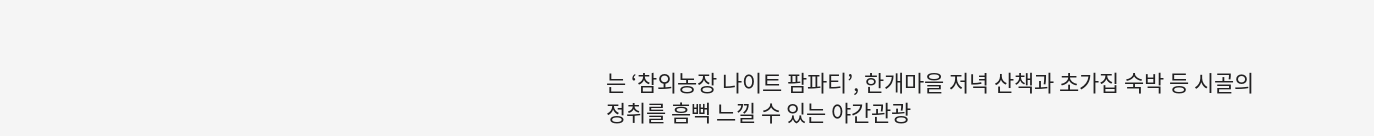는 ‘참외농장 나이트 팜파티’, 한개마을 저녁 산책과 초가집 숙박 등 시골의 정취를 흠뻑 느낄 수 있는 야간관광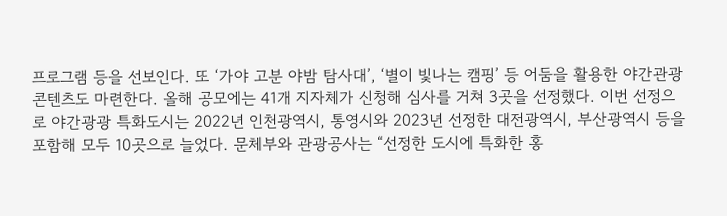프로그램 등을 선보인다. 또 ‘가야 고분 야밤 탐사대’, ‘별이 빛나는 캠핑’ 등 어둠을 활용한 야간관광 콘텐츠도 마련한다. 올해 공모에는 41개 지자체가 신청해 심사를 거쳐 3곳을 선정했다. 이번 선정으로 야간광광 특화도시는 2022년 인천광역시, 통영시와 2023년 선정한 대전광역시, 부산광역시 등을 포함해 모두 10곳으로 늘었다. 문체부와 관광공사는 “선정한 도시에 특화한 홍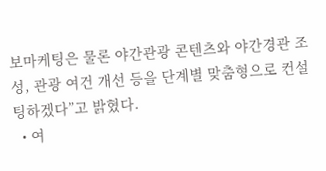보마케팅은 물론 야간관광 콘텐츠와 야간경관 조성, 관광 여건 개선 등을 단계별 맞춤형으로 컨설팅하겠다”고 밝혔다.
  • 여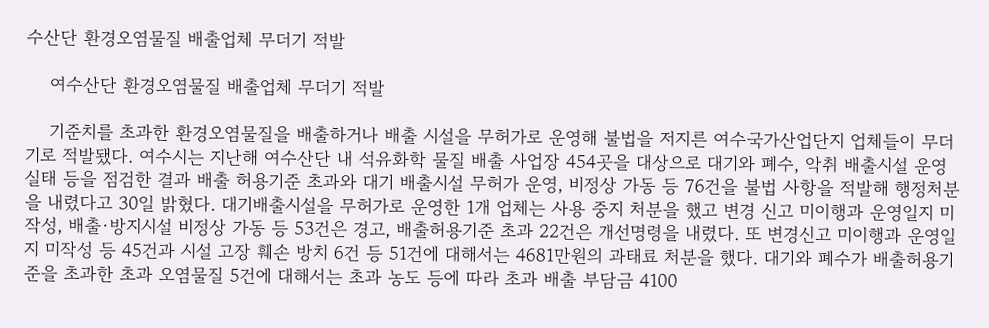수산단 환경오염물질 배출업체 무더기 적발

    여수산단 환경오염물질 배출업체 무더기 적발

    기준치를 초과한 환경오염물질을 배출하거나 배출 시설을 무허가로 운영해 불법을 저지른 여수국가산업단지 업체들이 무더기로 적발됐다. 여수시는 지난해 여수산단 내 석유화학 물질 배출 사업장 454곳을 대상으로 대기와 폐수, 악취 배출시설 운영 실태 등을 점검한 결과 배출 허용기준 초과와 대기 배출시설 무허가 운영, 비정상 가동 등 76건을 불법 사항을 적발해 행정처분을 내렸다고 30일 밝혔다. 대기배출시설을 무허가로 운영한 1개 업체는 사용 중지 처분을 했고 변경 신고 미이행과 운영일지 미작성, 배출·방지시설 비정상 가동 등 53건은 경고, 배출허용기준 초과 22건은 개선명령을 내렸다. 또 변경신고 미이행과 운영일지 미작성 등 45건과 시설 고장 훼손 방치 6건 등 51건에 대해서는 4681만원의 과태료 처분을 했다. 대기와 폐수가 배출허용기준을 초과한 초과 오염물질 5건에 대해서는 초과 농도 등에 따라 초과 배출 부담금 4100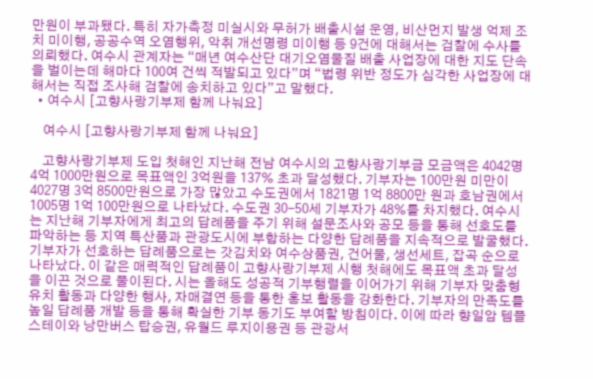만원이 부과됐다. 특히 자가측정 미실시와 무허가 배출시설 운영, 비산먼지 발생 억제 조치 미이행, 공공수역 오염행위, 악취 개선명령 미이행 등 9건에 대해서는 검찰에 수사를 의뢰했다. 여수시 관계자는 “매년 여수산단 대기오염물질 배출 사업장에 대한 지도 단속을 벌이는데 해마다 100여 건씩 적발되고 있다”며 “법령 위반 정도가 심각한 사업장에 대해서는 직접 조사해 검찰에 송치하고 있다”고 말했다.
  • 여수시 [고향사랑기부제 함께 나눠요]

    여수시 [고향사랑기부제 함께 나눠요]

    고향사랑기부제 도입 첫해인 지난해 전남 여수시의 고향사랑기부금 모금액은 4042명 4억 1000만원으로 목표액인 3억원을 137% 초과 달성했다. 기부자는 100만원 미만이 4027명 3억 8500만원으로 가장 많았고 수도권에서 1821명 1억 8800만 원과 호남권에서 1005명 1억 100만원으로 나타났다. 수도권 30-50세 기부자가 48%를 차지했다. 여수시는 지난해 기부자에게 최고의 답례품을 주기 위해 설문조사와 공모 등을 통해 선호도를 파악하는 등 지역 특산품과 관광도시에 부합하는 다양한 답례품을 지속적으로 발굴했다.기부자가 선호하는 답례품으로는 갓김치와 여수상품권, 건어물, 생선세트, 잡곡 순으로 나타났다. 이 같은 매력적인 답례품이 고향사랑기부제 시행 첫해에도 목표액 초과 달성을 이끈 것으로 풀이된다. 시는 올해도 성공적 기부행렬을 이어가기 위해 기부자 맞춤형 유치 활동과 다양한 행사, 자매결연 등을 통한 홍보 활동을 강화한다. 기부자의 만족도를 높일 답례품 개발 등을 통해 확실한 기부 동기도 부여할 방침이다. 이에 따라 향일암 템플스테이와 낭만버스 탑승권, 유월드 루지이용권 등 관광서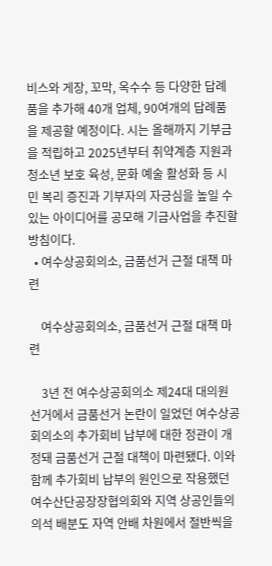비스와 게장, 꼬막, 옥수수 등 다양한 답례품을 추가해 40개 업체, 90여개의 답례품을 제공할 예정이다. 시는 올해까지 기부금을 적립하고 2025년부터 취약계층 지원과 청소년 보호 육성, 문화 예술 활성화 등 시민 복리 증진과 기부자의 자긍심을 높일 수 있는 아이디어를 공모해 기금사업을 추진할 방침이다.
  • 여수상공회의소, 금품선거 근절 대책 마련

    여수상공회의소, 금품선거 근절 대책 마련

    3년 전 여수상공회의소 제24대 대의원 선거에서 금품선거 논란이 일었던 여수상공회의소의 추가회비 납부에 대한 정관이 개정돼 금품선거 근절 대책이 마련됐다. 이와 함께 추가회비 납부의 원인으로 작용했던 여수산단공장장협의회와 지역 상공인들의 의석 배분도 자역 안배 차원에서 절반씩을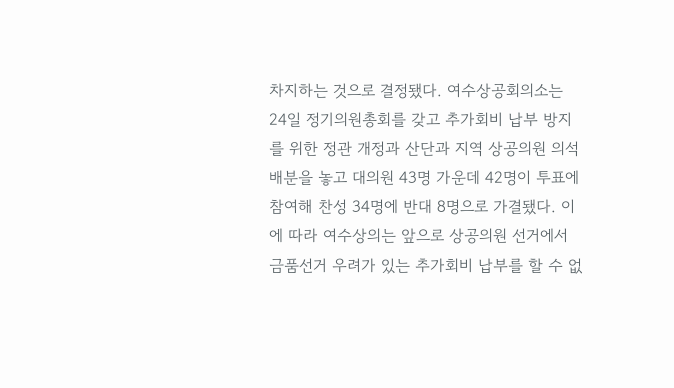차지하는 것으로 결정됐다. 여수상공회의소는 24일 정기의원총회를 갖고 추가회비 납부 방지를 위한 정관 개정과 산단과 지역 상공의원 의석 배분을 놓고 대의원 43명 가운데 42명이 투표에 참여해 찬성 34명에 반대 8명으로 가결됐다. 이에 따라 여수상의는 앞으로 상공의원 선거에서 금품선거 우려가 있는 추가회비 납부를 할 수 없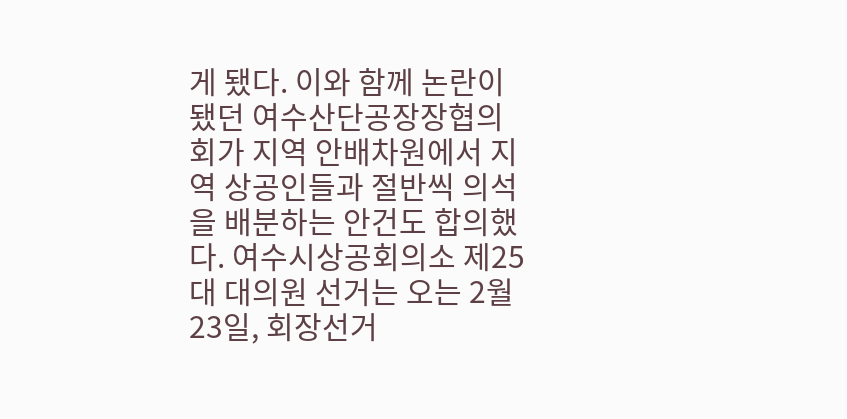게 됐다. 이와 함께 논란이 됐던 여수산단공장장협의회가 지역 안배차원에서 지역 상공인들과 절반씩 의석을 배분하는 안건도 합의했다. 여수시상공회의소 제25대 대의원 선거는 오는 2월 23일, 회장선거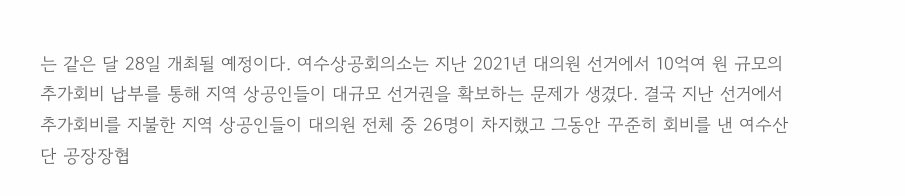는 같은 달 28일 개최될 예정이다. 여수상공회의소는 지난 2021년 대의원 선거에서 10억여 원 규모의 추가회비 납부를 통해 지역 상공인들이 대규모 선거권을 확보하는 문제가 생겼다. 결국 지난 선거에서 추가회비를 지불한 지역 상공인들이 대의원 전체 중 26명이 차지했고 그동안 꾸준히 회비를 낸 여수산단 공장장협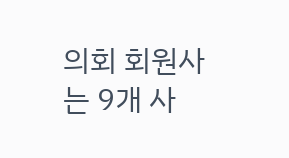의회 회원사는 9개 사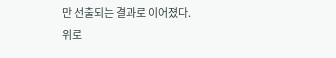만 선출되는 결과로 이어졌다.
위로